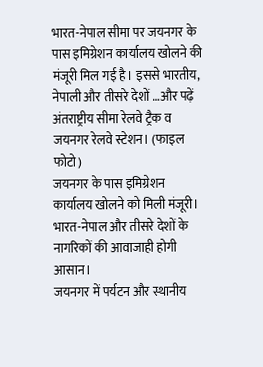भारत-नेपाल सीमा पर जयनगर के पास इमिग्रेशन कार्यालय खोलने की मंजूरी मिल गई है। इससे भारतीय, नेपाली और तीसरे देशों …और पढ़ें
अंतराष्ट्रीय सीमा रेलवे ट्रैक व जयनगर रेलवे स्टेशन। (फाइल फोटो)
जयनगर के पास इमिग्रेशन कार्यालय खोलने को मिली मंजूरी।
भारत-नेपाल और तीसरे देशों के नागरिकों की आवाजाही होगी आसान।
जयनगर में पर्यटन और स्थानीय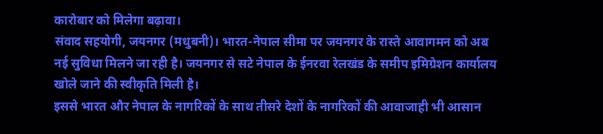कारोबार को मिलेगा बढ़ावा।
संवाद सहयोगी, जयनगर (मधुबनी)। भारत-नेपाल सीमा पर जयनगर के रास्ते आवागमन को अब नई सुविधा मिलने जा रही है। जयनगर से सटे नेपाल के ईनरवा रेलखंड के समीप इमिग्रेशन कार्यालय खोले जाने की स्वीकृति मिली है।
इससे भारत और नेपाल के नागरिकों के साथ तीसरे देशों के नागरिकों की आवाजाही भी आसान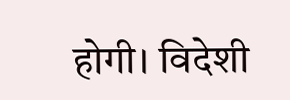होगी। विदेशी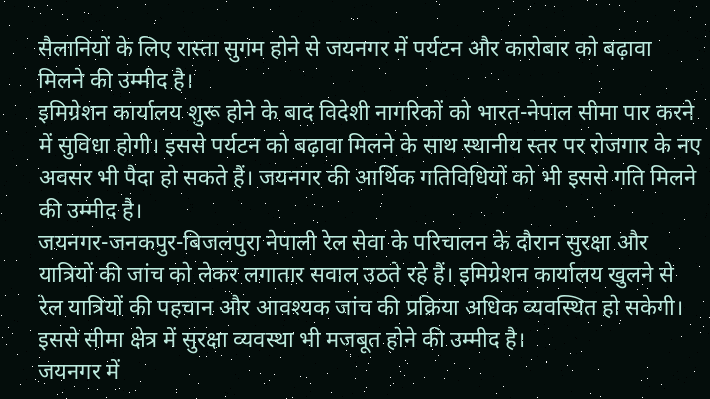सैलानियों के लिए रास्ता सुगम होने से जयनगर में पर्यटन और कारोबार को बढ़ावा मिलने की उम्मीद है।
इमिग्रेशन कार्यालय शुरू होने के बाद विदेशी नागरिकों को भारत-नेपाल सीमा पार करने में सुविधा होगी। इससे पर्यटन को बढ़ावा मिलने के साथ स्थानीय स्तर पर रोजगार के नए अवसर भी पैदा हो सकते हैं। जयनगर की आर्थिक गतिविधियों को भी इससे गति मिलने की उम्मीद है।
जयनगर-जनकपुर-बिजलपुरा नेपाली रेल सेवा के परिचालन के दौरान सुरक्षा और यात्रियों की जांच को लेकर लगातार सवाल उठते रहे हैं। इमिग्रेशन कार्यालय खुलने से रेल यात्रियों की पहचान और आवश्यक जांच की प्रक्रिया अधिक व्यवस्थित हो सकेगी। इससे सीमा क्षेत्र में सुरक्षा व्यवस्था भी मजबूत होने की उम्मीद है।
जयनगर में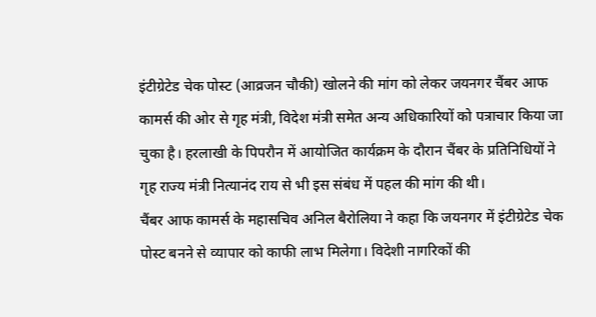इंटीग्रेटेड चेक पोस्ट (आव्रजन चौकी) खोलने की मांग को लेकर जयनगर चैंबर आफ कामर्स की ओर से गृह मंत्री, विदेश मंत्री समेत अन्य अधिकारियों को पत्राचार किया जा चुका है। हरलाखी के पिपरौन में आयोजित कार्यक्रम के दौरान चैंबर के प्रतिनिधियों ने गृह राज्य मंत्री नित्यानंद राय से भी इस संबंध में पहल की मांग की थी।
चैंबर आफ कामर्स के महासचिव अनिल बैरोलिया ने कहा कि जयनगर में इंटीग्रेटेड चेक पोस्ट बनने से व्यापार को काफी लाभ मिलेगा। विदेशी नागरिकों की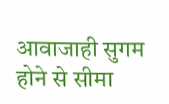आवाजाही सुगम होने से सीमा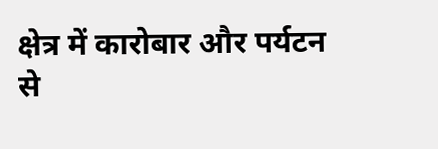क्षेत्र में कारोबार और पर्यटन से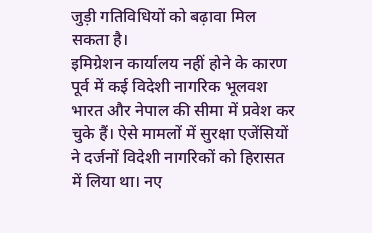जुड़ी गतिविधियों को बढ़ावा मिल सकता है।
इमिग्रेशन कार्यालय नहीं होने के कारण पूर्व में कई विदेशी नागरिक भूलवश भारत और नेपाल की सीमा में प्रवेश कर चुके हैं। ऐसे मामलों में सुरक्षा एजेंसियों ने दर्जनों विदेशी नागरिकों को हिरासत में लिया था। नए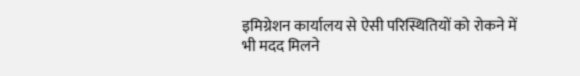इमिग्रेशन कार्यालय से ऐसी परिस्थितियों को रोकने में भी मदद मिलने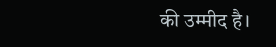की उम्मीद है।